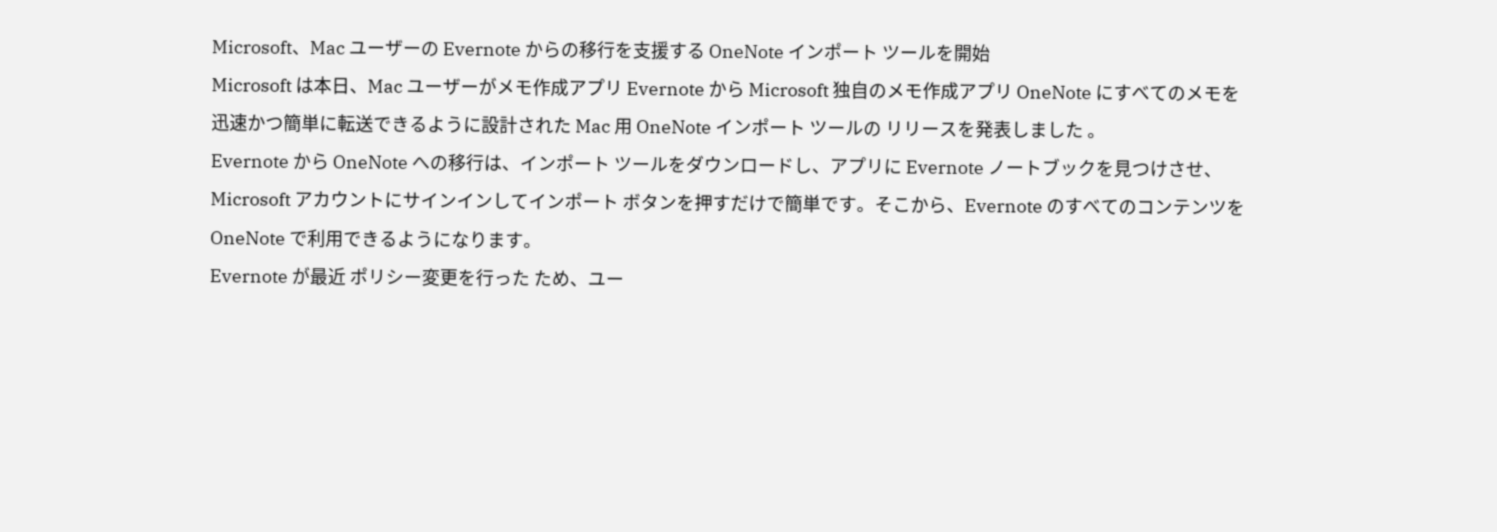Microsoft、Mac ユーザーの Evernote からの移行を支援する OneNote インポート ツールを開始
Microsoft は本日、Mac ユーザーがメモ作成アプリ Evernote から Microsoft 独自のメモ作成アプリ OneNote にすべてのメモを迅速かつ簡単に転送できるように設計された Mac 用 OneNote インポート ツールの リリースを発表しました 。
Evernote から OneNote への移行は、インポート ツールをダウンロードし、アプリに Evernote ノートブックを見つけさせ、Microsoft アカウントにサインインしてインポート ボタンを押すだけで簡単です。そこから、Evernote のすべてのコンテンツを OneNote で利用できるようになります。
Evernote が最近 ポリシー変更を行った ため、ユー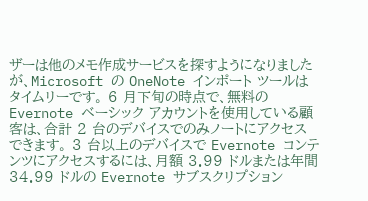ザーは他のメモ作成サービスを探すようになりましたが、Microsoft の OneNote インポート ツールはタイムリーです。 6 月下旬の時点で、無料の Evernote ベーシック アカウントを使用している顧客は、合計 2 台のデバイスでのみノートにアクセスできます。 3 台以上のデバイスで Evernote コンテンツにアクセスするには、月額 3.99 ドルまたは年間 34.99 ドルの Evernote サブスクリプション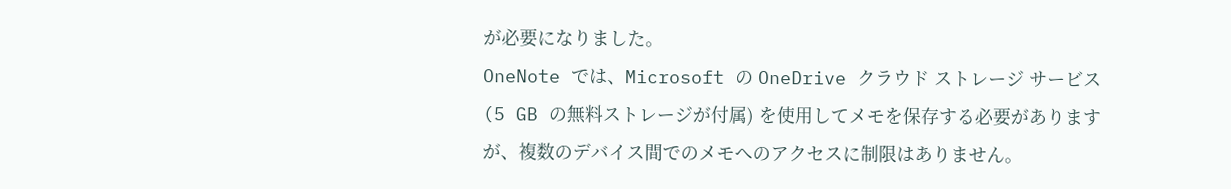が必要になりました。
OneNote では、Microsoft の OneDrive クラウド ストレージ サービス (5 GB の無料ストレージが付属) を使用してメモを保存する必要がありますが、複数のデバイス間でのメモへのアクセスに制限はありません。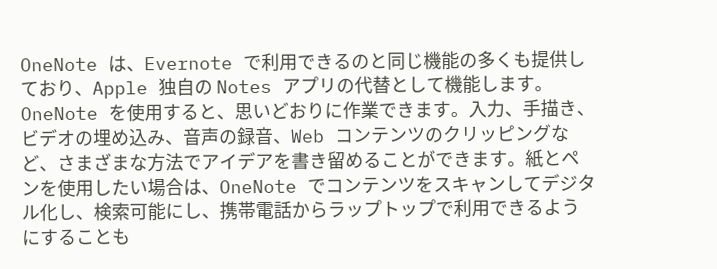OneNote は、Evernote で利用できるのと同じ機能の多くも提供しており、Apple 独自の Notes アプリの代替として機能します。
OneNote を使用すると、思いどおりに作業できます。入力、手描き、ビデオの埋め込み、音声の録音、Web コンテンツのクリッピングなど、さまざまな方法でアイデアを書き留めることができます。紙とペンを使用したい場合は、OneNote でコンテンツをスキャンしてデジタル化し、検索可能にし、携帯電話からラップトップで利用できるようにすることも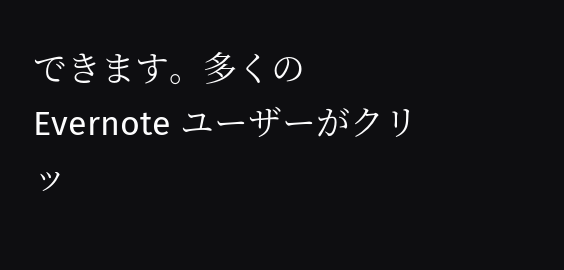できます。多くの Evernote ユーザーがクリッ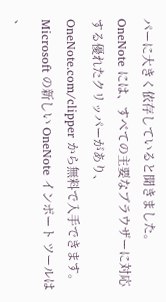パーに大きく依存していると聞きました。 OneNote には、すべての主要なブラウザーに対応する優れたクリッパーがあり、OneNote.com/clipper から無料で入手できます。
Microsoft の新しい OneNote インポート ツールは 、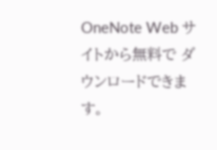OneNote Web サイトから無料で ダウンロードできます。